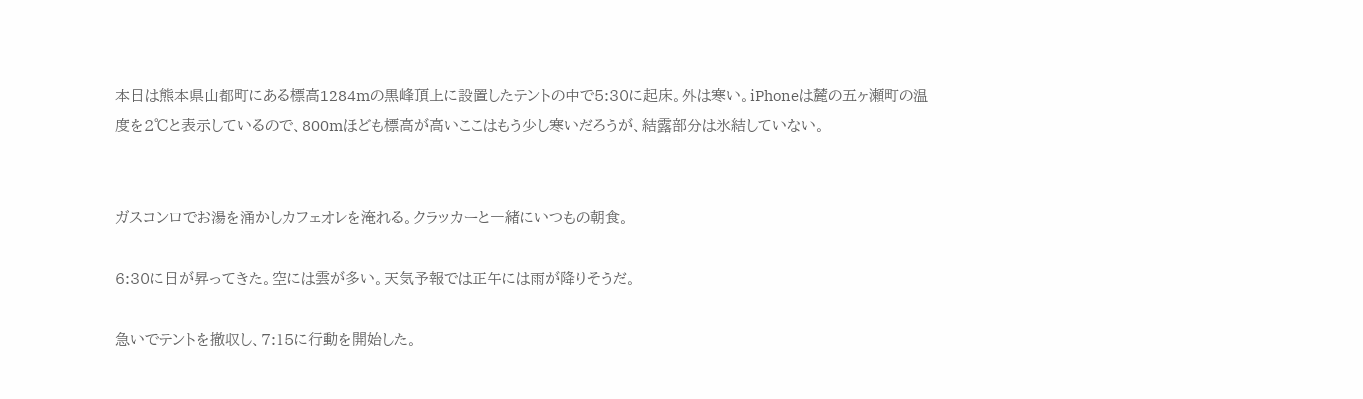本日は熊本県山都町にある標高1284mの黒峰頂上に設置したテントの中で5:30に起床。外は寒い。iPhoneは麓の五ヶ瀬町の温度を2℃と表示しているので、800mほども標高が高いここはもう少し寒いだろうが、結露部分は氷結していない。


ガスコンロでお湯を涌かしカフェオレを淹れる。クラッカーと一緒にいつもの朝食。

6:30に日が昇ってきた。空には雲が多い。天気予報では正午には雨が降りそうだ。

急いでテントを撤収し、7:15に行動を開始した。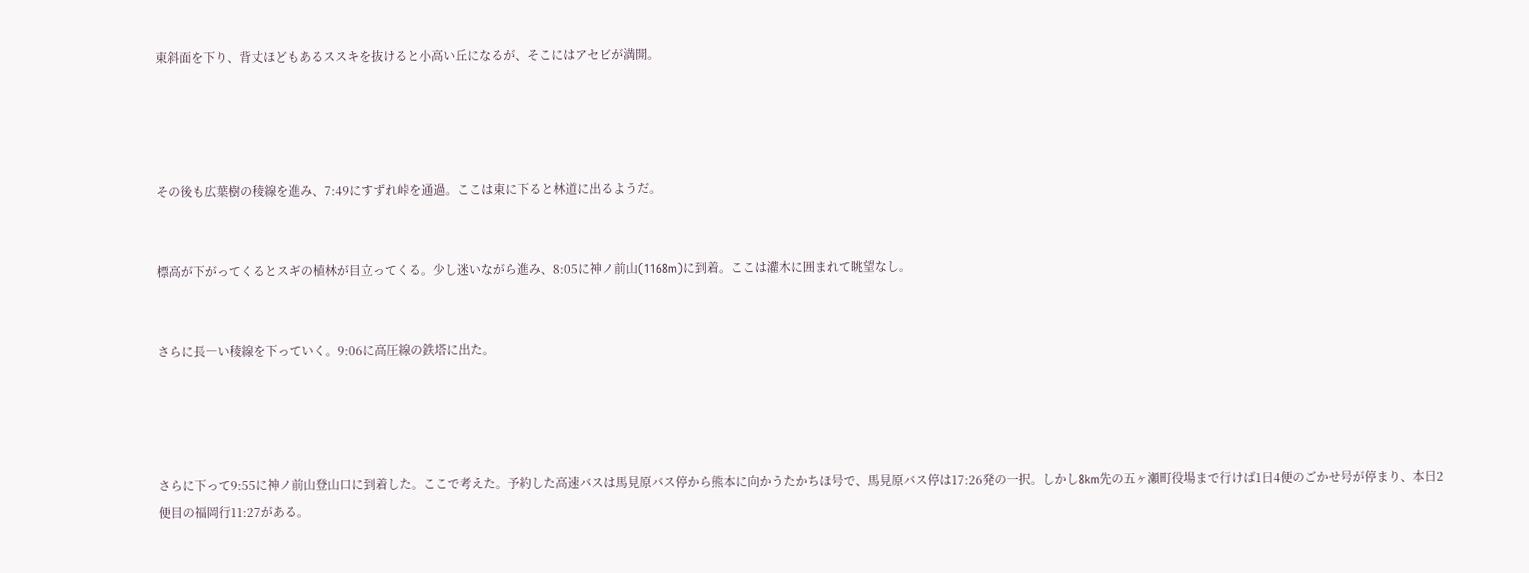東斜面を下り、背丈ほどもあるススキを抜けると小高い丘になるが、そこにはアセビが満開。




その後も広葉樹の稜線を進み、7:49にすずれ峠を通過。ここは東に下ると林道に出るようだ。


標高が下がってくるとスギの植林が目立ってくる。少し迷いながら進み、8:05に神ノ前山(1168m)に到着。ここは灌木に囲まれて眺望なし。


さらに長―い稜線を下っていく。9:06に高圧線の鉄塔に出た。




さらに下って9:55に神ノ前山登山口に到着した。ここで考えた。予約した高速バスは馬見原バス停から熊本に向かうたかちほ号で、馬見原バス停は17:26発の一択。しかし8km先の五ヶ瀬町役場まで行けば1日4便のごかせ号が停まり、本日2便目の福岡行11:27がある。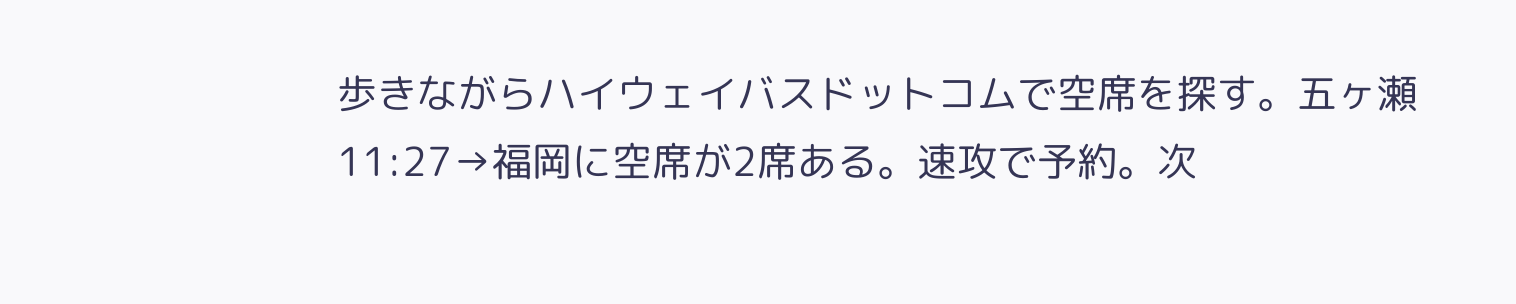歩きながらハイウェイバスドットコムで空席を探す。五ヶ瀬11:27→福岡に空席が2席ある。速攻で予約。次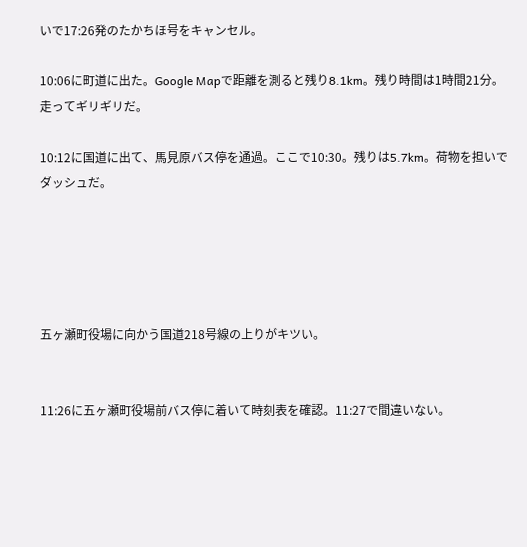いで17:26発のたかちほ号をキャンセル。

10:06に町道に出た。Google Mapで距離を測ると残り8.1km。残り時間は1時間21分。走ってギリギリだ。

10:12に国道に出て、馬見原バス停を通過。ここで10:30。残りは5.7km。荷物を担いでダッシュだ。





五ヶ瀬町役場に向かう国道218号線の上りがキツい。


11:26に五ヶ瀬町役場前バス停に着いて時刻表を確認。11:27で間違いない。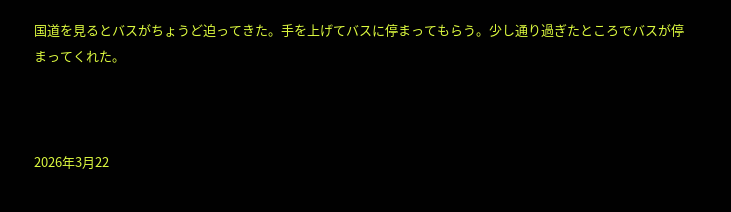国道を見るとバスがちょうど迫ってきた。手を上げてバスに停まってもらう。少し通り過ぎたところでバスが停まってくれた。



2026年3月22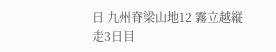日 九州脊梁山地12 霧立越縦走3日目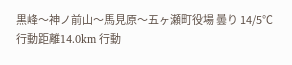黒峰〜神ノ前山〜馬見原〜五ヶ瀬町役場 曇り 14/5℃
行動距離14.0km 行動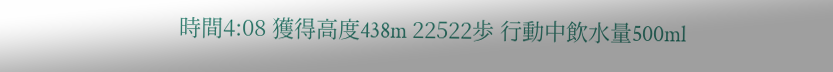時間4:08 獲得高度438m 22522歩 行動中飲水量500ml